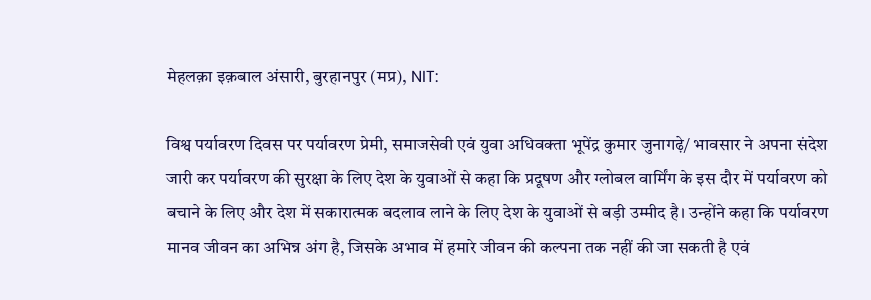मेहलक़ा इक़बाल अंसारी, बुरहानपुर (मप्र), NIT:

विश्व पर्यावरण दिवस पर पर्यावरण प्रेमी, समाजसेवी एवं युवा अधिवक्ता भूपेंद्र कुमार जुनागढ़े/ भावसार ने अपना संदेश जारी कर पर्यावरण की सुरक्षा के लिए देश के युवाओं से कहा कि प्रदूषण और ग्लोबल वार्मिंग के इस दौर में पर्यावरण को बचाने के लिए और देश में सकारात्मक बदलाव लाने के लिए देश के युवाओं से बड़ी उम्मीद है। उन्होंने कहा कि पर्यावरण मानव जीवन का अभिन्न अंग है, जिसके अभाव में हमारे जीवन की कल्पना तक नहीं की जा सकती है एवं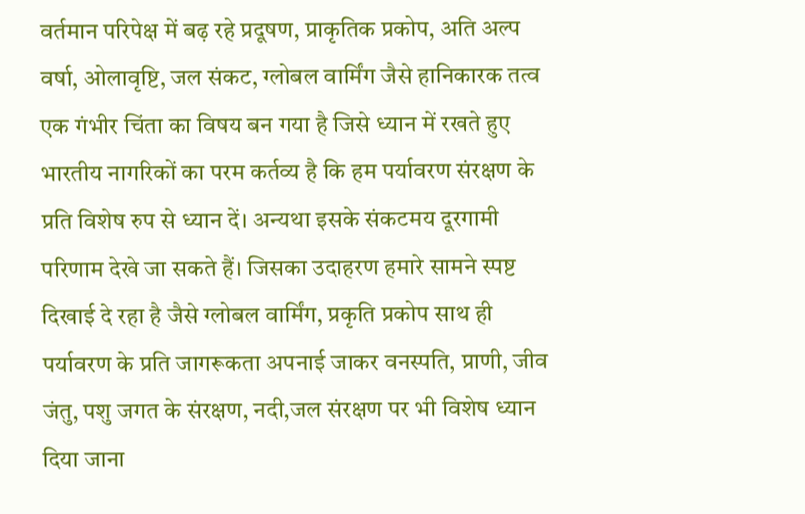वर्तमान परिपेक्ष में बढ़ रहे प्रदूषण, प्राकृतिक प्रकोप, अति अल्प वर्षा, ओलावृष्टि, जल संकट, ग्लोबल वार्मिंग जैसे हानिकारक तत्व एक गंभीर चिंता का विषय बन गया है जिसे ध्यान में रखते हुए भारतीय नागरिकों का परम कर्तव्य है कि हम पर्यावरण संरक्षण के प्रति विशेष रुप से ध्यान दें। अन्यथा इसके संकटमय दूरगामी परिणाम देखे जा सकते हैं। जिसका उदाहरण हमारे सामने स्पष्ट दिखाई दे रहा है जैसे ग्लोबल वार्मिंग, प्रकृति प्रकोप साथ ही पर्यावरण के प्रति जागरूकता अपनाई जाकर वनस्पति, प्राणी, जीव जंतु, पशु जगत के संरक्षण, नदी,जल संरक्षण पर भी विशेष ध्यान दिया जाना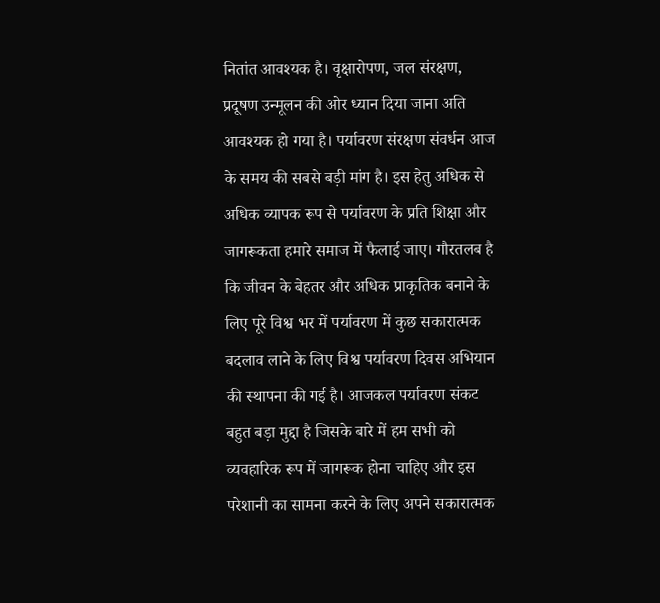नितांत आवश्यक है। वृक्षारोपण, जल संरक्षण, प्रदूषण उन्मूलन की ओर ध्यान दिया जाना अति आवश्यक हो गया है। पर्यावरण संरक्षण संवर्धन आज के समय की सबसे बड़ी मांग है। इस हेतु अधिक से अधिक व्यापक रूप से पर्यावरण के प्रति शिक्षा और जागरूकता हमारे समाज में फैलाई जाए। गौरतलब है कि जीवन के बेहतर और अधिक प्राकृतिक बनाने के लिए पूरे विश्व भर में पर्यावरण में कुछ सकारात्मक बदलाव लाने के लिए विश्व पर्यावरण दिवस अभियान की स्थापना की गई है। आजकल पर्यावरण संकट बहुत बड़ा मुद्दा है जिसके बारे में हम सभी को व्यवहारिक रूप में जागरूक होना चाहिए और इस परेशानी का सामना करने के लिए अपने सकारात्मक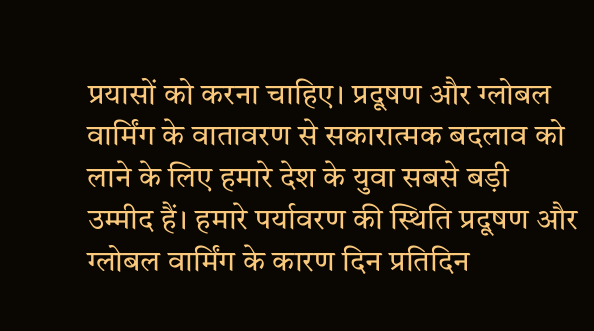प्रयासों को करना चाहिए। प्रदूषण और ग्लोबल वार्मिंग के वातावरण से सकारात्मक बदलाव को लाने के लिए हमारे देश के युवा सबसे बड़ी उम्मीद हैं। हमारे पर्यावरण की स्थिति प्रदूषण और ग्लोबल वार्मिंग के कारण दिन प्रतिदिन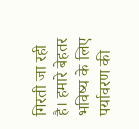गिरती जा रही है। हमारे बेहतर भविष्य के लिए पर्यावरण की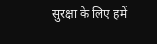सुरक्षा के लिए हमें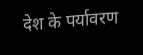देश के पर्यावरण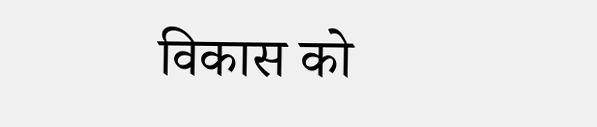विकास को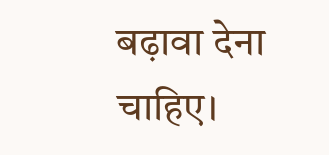बढ़ावा देना चाहिए।